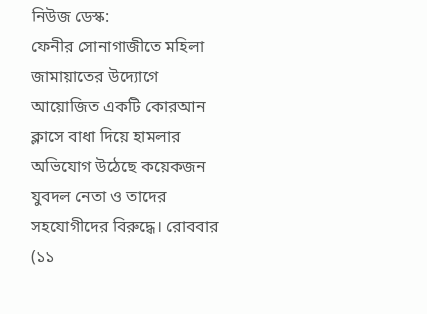নিউজ ডেস্ক:
ফেনীর সোনাগাজীতে মহিলা জামায়াতের উদ্যোগে আয়োজিত একটি কোরআন ক্লাসে বাধা দিয়ে হামলার অভিযোগ উঠেছে কয়েকজন যুবদল নেতা ও তাদের সহযোগীদের বিরুদ্ধে। রোববার (১১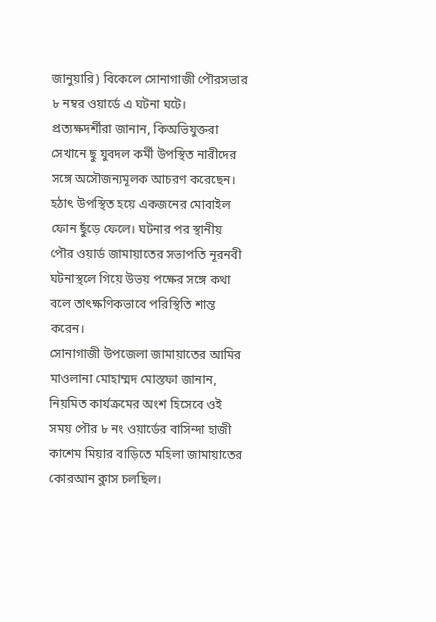জানুয়ারি) বিকেলে সোনাগাজী পৌরসভার ৮ নম্বর ওয়ার্ডে এ ঘটনা ঘটে।
প্রত্যক্ষদর্শীরা জানান, কিঅভিযুক্তরা সেখানে ছু যুবদল কর্মী উপস্থিত নারীদের সঙ্গে অসৌজন্যমূলক আচরণ করেছেন। হঠাৎ উপস্থিত হয়ে একজনের মোবাইল ফোন ছুঁড়ে ফেলে। ঘটনার পর স্থানীয় পৌর ওয়ার্ড জামায়াতের সভাপতি নূরনবী ঘটনাস্থলে গিয়ে উভয় পক্ষের সঙ্গে কথা বলে তাৎক্ষণিকভাবে পরিস্থিতি শান্ত করেন।
সোনাগাজী উপজেলা জামায়াতের আমির মাওলানা মোহাম্মদ মোস্তফা জানান, নিয়মিত কার্যক্রমের অংশ হিসেবে ওই সময় পৌর ৮ নং ওয়ার্ডের বাসিন্দা হাজী কাশেম মিয়ার বাড়িতে মহিলা জামায়াতের কোরআন ক্লাস চলছিল।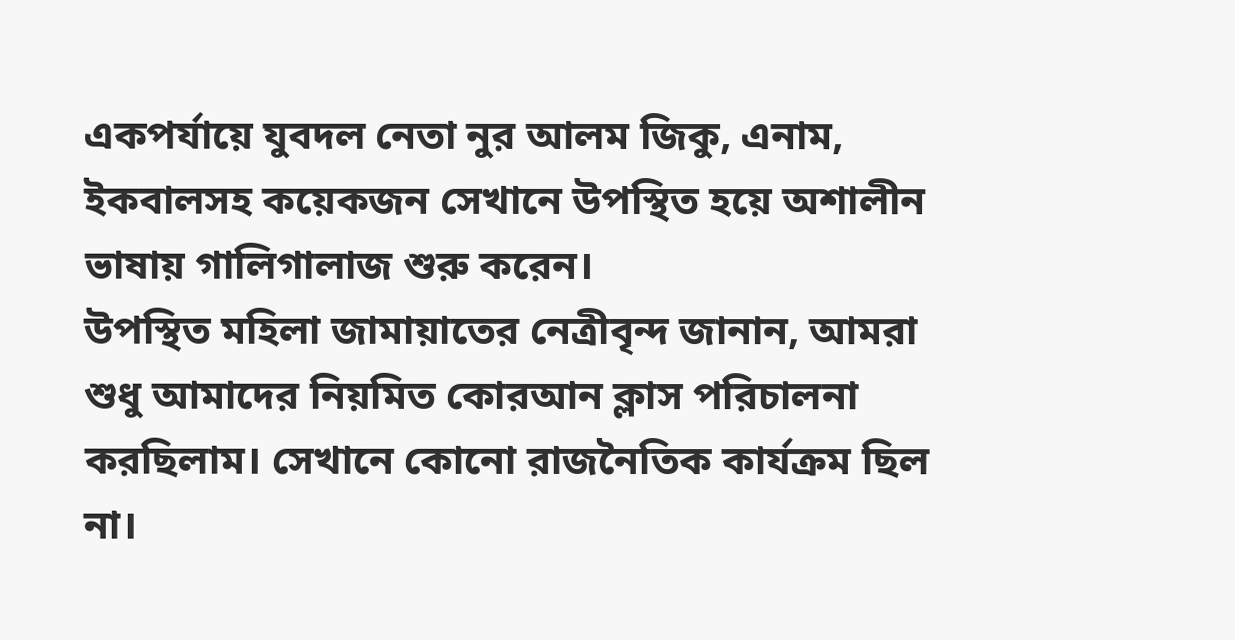একপর্যায়ে যুবদল নেতা নুর আলম জিকু, এনাম, ইকবালসহ কয়েকজন সেখানে উপস্থিত হয়ে অশালীন ভাষায় গালিগালাজ শুরু করেন।
উপস্থিত মহিলা জামায়াতের নেত্রীবৃন্দ জানান, আমরা শুধু আমাদের নিয়মিত কোরআন ক্লাস পরিচালনা করছিলাম। সেখানে কোনো রাজনৈতিক কার্যক্রম ছিল না।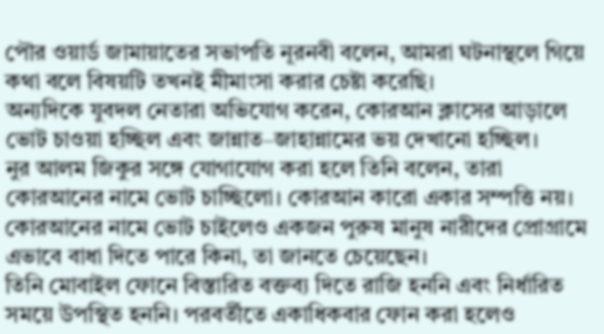পৌর ওয়ার্ড জামায়াতের সভাপতি নূরনবী বলেন, আমরা ঘটনাস্থলে গিয়ে কথা বলে বিষয়টি তখনই মীমাংসা করার চেষ্টা করেছি।
অন্যদিকে যুবদল নেতারা অভিযোগ করেন, কোরআন ক্লাসের আড়ালে ভোট চাওয়া হচ্ছিল এবং জান্নাত–জাহান্নামের ভয় দেখানো হচ্ছিল।
নুর আলম জিকুর সঙ্গে যোগাযোগ করা হলে তিনি বলেন, তারা কোরআনের নামে ভোট চাচ্ছিলো। কোরআন কারো একার সম্পত্তি নয়। কোরআনের নামে ভোট চাইলেও একজন পুরুষ মানুষ নারীদের প্রোগ্রামে এভাবে বাধা দিতে পারে কিনা, তা জানতে চেয়েছেন।
তিনি মোবাইল ফোনে বিস্তারিত বক্তব্য দিতে রাজি হননি এবং নির্ধারিত সময়ে উপস্থিত হননি। পরবর্তীতে একাধিকবার ফোন করা হলেও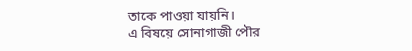তাকে পাওয়া যায়নি।
এ বিষয়ে সোনাগাজী পৌর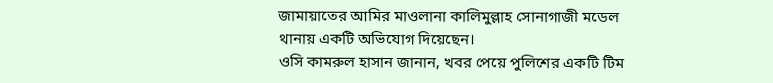জামায়াতের আমির মাওলানা কালিমুল্লাহ সোনাগাজী মডেল থানায় একটি অভিযোগ দিয়েছেন।
ওসি কামরুল হাসান জানান, খবর পেয়ে পুলিশের একটি টিম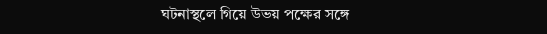ঘটনাস্থলে গিয়ে উভয় পক্ষের সঙ্গে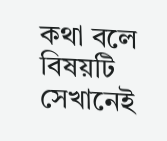কথা বলে বিষয়টি সেখানেই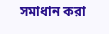সমাধান করা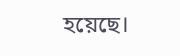হয়েছে।